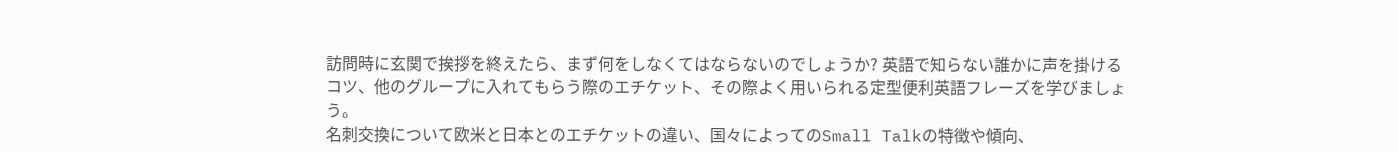訪問時に玄関で挨拶を終えたら、まず何をしなくてはならないのでしょうか? 英語で知らない誰かに声を掛けるコツ、他のグループに入れてもらう際のエチケット、その際よく用いられる定型便利英語フレーズを学びましょう。
名刺交換について欧米と日本とのエチケットの違い、国々によってのSmall Talkの特徴や傾向、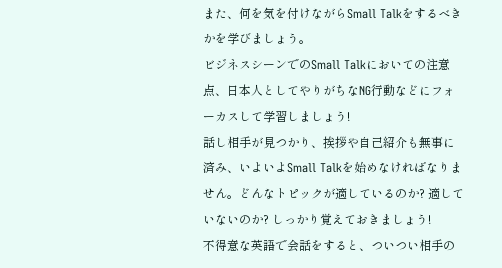また、何を気を付けながらSmall Talkをするべきかを学びましょう。
ビジネスシーンでのSmall Talkにおいての注意点、日本人としてやりがちなNG行動などにフォーカスして学習しましょう!
話し相手が見つかり、挨拶や自己紹介も無事に済み、いよいよSmall Talkを始めなければなりません。どんなトピックが適しているのか? 適していないのか? しっかり覚えておきましょう!
不得意な英語で会話をすると、ついつい相手の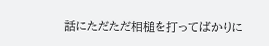話にただただ相槌を打ってばかりに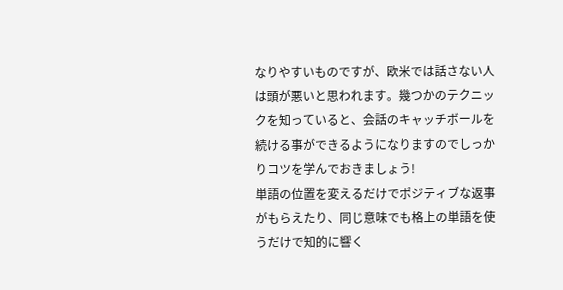なりやすいものですが、欧米では話さない人は頭が悪いと思われます。幾つかのテクニックを知っていると、会話のキャッチボールを続ける事ができるようになりますのでしっかりコツを学んでおきましょう!
単語の位置を変えるだけでポジティブな返事がもらえたり、同じ意味でも格上の単語を使うだけで知的に響く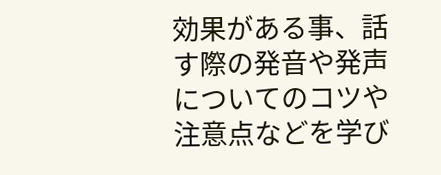効果がある事、話す際の発音や発声についてのコツや注意点などを学び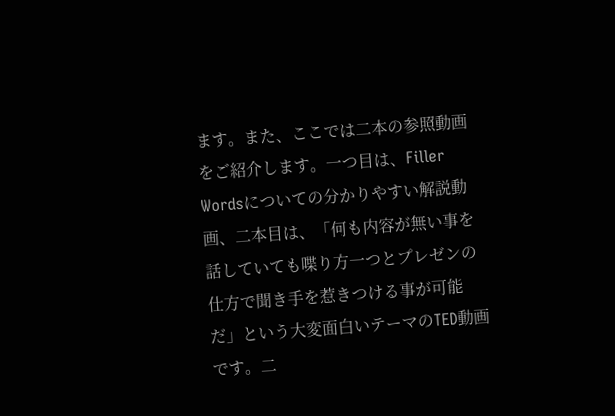ます。また、ここでは二本の参照動画をご紹介します。一つ目は、Filler Wordsについての分かりやすい解説動画、二本目は、「何も内容が無い事を話していても喋り方一つとプレゼンの仕方で聞き手を惹きつける事が可能だ」という大変面白いテーマのTED動画です。二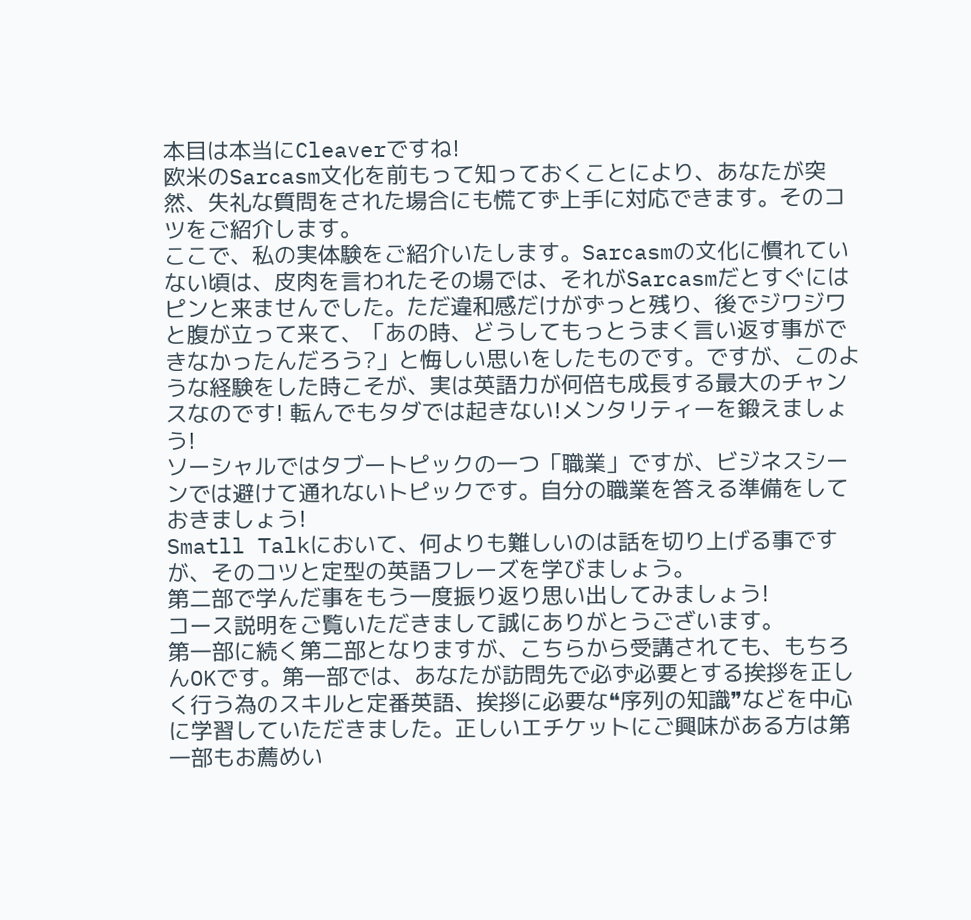本目は本当にCleaverですね!
欧米のSarcasm文化を前もって知っておくことにより、あなたが突然、失礼な質問をされた場合にも慌てず上手に対応できます。そのコツをご紹介します。
ここで、私の実体験をご紹介いたします。Sarcasmの文化に慣れていない頃は、皮肉を言われたその場では、それがSarcasmだとすぐにはピンと来ませんでした。ただ違和感だけがずっと残り、後でジワジワと腹が立って来て、「あの時、どうしてもっとうまく言い返す事ができなかったんだろう?」と悔しい思いをしたものです。ですが、このような経験をした時こそが、実は英語力が何倍も成長する最大のチャンスなのです! 転んでもタダでは起きない!メンタリティーを鍛えましょう!
ソーシャルではタブートピックの一つ「職業」ですが、ビジネスシーンでは避けて通れないトピックです。自分の職業を答える準備をしておきましょう!
Smatll Talkにおいて、何よりも難しいのは話を切り上げる事ですが、そのコツと定型の英語フレーズを学びましょう。
第二部で学んだ事をもう一度振り返り思い出してみましょう!
コース説明をご覧いただきまして誠にありがとうございます。
第一部に続く第二部となりますが、こちらから受講されても、もちろんOKです。第一部では、あなたが訪問先で必ず必要とする挨拶を正しく行う為のスキルと定番英語、挨拶に必要な❝序列の知識❞などを中心に学習していただきました。正しいエチケットにご興味がある方は第一部もお薦めい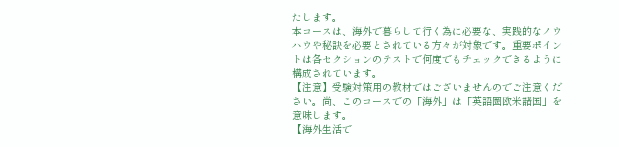たします。
本コースは、海外で暮らして行く為に必要な、実践的なノウハウや秘訣を必要とされている方々が対象です。重要ポイントは各セクションのテストで何度でもチェックできるように構成されています。
【注意】受験対策用の教材ではございませんのでご注意ください。尚、このコースでの「海外」は「英語圏欧米諸国」を意味します。
【海外生活で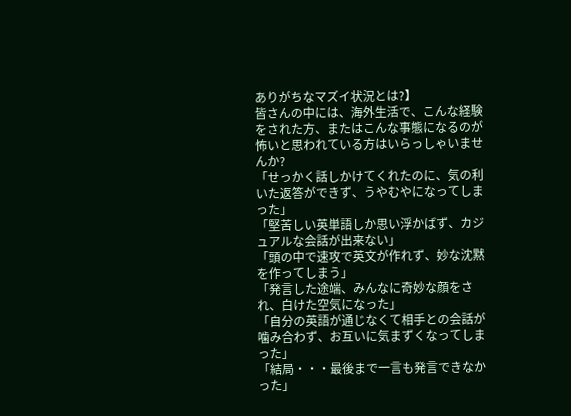ありがちなマズイ状況とは?】
皆さんの中には、海外生活で、こんな経験をされた方、またはこんな事態になるのが怖いと思われている方はいらっしゃいませんか?
「せっかく話しかけてくれたのに、気の利いた返答ができず、うやむやになってしまった」
「堅苦しい英単語しか思い浮かばず、カジュアルな会話が出来ない」
「頭の中で速攻で英文が作れず、妙な沈黙を作ってしまう」
「発言した途端、みんなに奇妙な顔をされ、白けた空気になった」
「自分の英語が通じなくて相手との会話が噛み合わず、お互いに気まずくなってしまった」
「結局・・・最後まで一言も発言できなかった」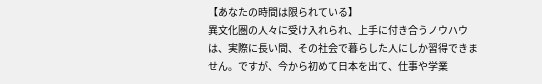【あなたの時間は限られている】
異文化圏の人々に受け入れられ、上手に付き合うノウハウは、実際に長い間、その社会で暮らした人にしか習得できません。ですが、今から初めて日本を出て、仕事や学業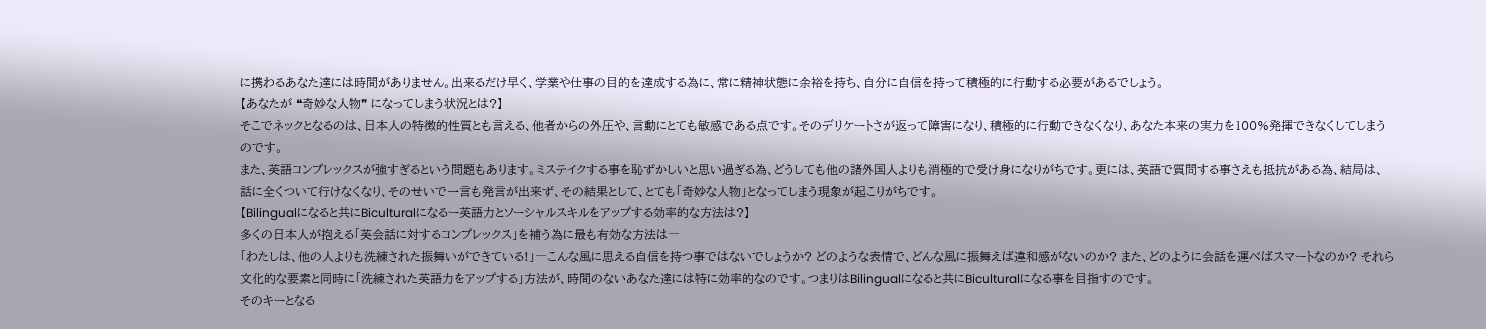に携わるあなた達には時間がありません。出来るだけ早く、学業や仕事の目的を達成する為に、常に精神状態に余裕を持ち、自分に自信を持って積極的に行動する必要があるでしょう。
【あなたが ❝奇妙な人物❞ になってしまう状況とは?】
そこでネックとなるのは、日本人の特徴的性質とも言える、他者からの外圧や、言動にとても敏感である点です。そのデリケートさが返って障害になり、積極的に行動できなくなり、あなた本来の実力を100%発揮できなくしてしまうのです。
また、英語コンプレックスが強すぎるという問題もあります。ミステイクする事を恥ずかしいと思い過ぎる為、どうしても他の諸外国人よりも消極的で受け身になりがちです。更には、英語で質問する事さえも抵抗がある為、結局は、話に全くついて行けなくなり、そのせいで一言も発言が出来ず、その結果として、とても「奇妙な人物」となってしまう現象が起こりがちです。
【Bilingualになると共にBiculturalになるー英語力とソーシャルスキルをアップする効率的な方法は?】
多くの日本人が抱える「英会話に対するコンプレックス」を補う為に最も有効な方法は―
「わたしは、他の人よりも洗練された振舞いができている!」―こんな風に思える自信を持つ事ではないでしょうか? どのような表情で、どんな風に振舞えば違和感がないのか? また、どのように会話を運べばスマートなのか? それら文化的な要素と同時に「洗練された英語力をアップする」方法が、時間のないあなた達には特に効率的なのです。つまりはBilingualになると共にBiculturalになる事を目指すのです。
そのキーとなる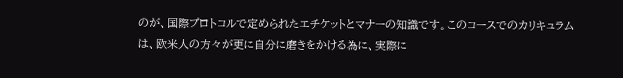のが、国際プロトコルで定められたエチケットとマナーの知識です。このコースでのカリキュラムは、欧米人の方々が更に自分に磨きをかける為に、実際に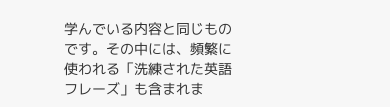学んでいる内容と同じものです。その中には、頻繁に使われる「洗練された英語フレーズ」も含まれま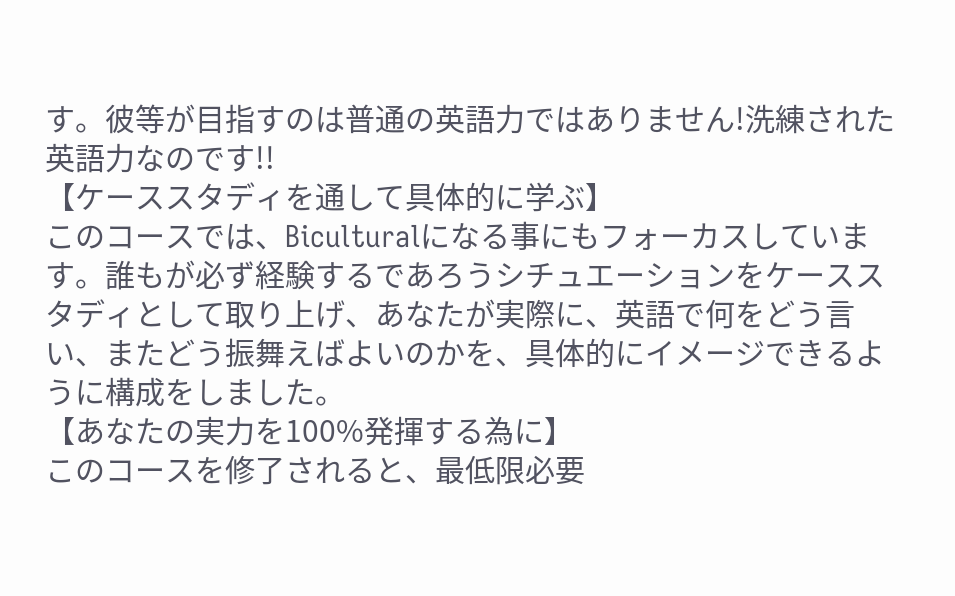す。彼等が目指すのは普通の英語力ではありません!洗練された英語力なのです!!
【ケーススタディを通して具体的に学ぶ】
このコースでは、Biculturalになる事にもフォーカスしています。誰もが必ず経験するであろうシチュエーションをケーススタディとして取り上げ、あなたが実際に、英語で何をどう言い、またどう振舞えばよいのかを、具体的にイメージできるように構成をしました。
【あなたの実力を100%発揮する為に】
このコースを修了されると、最低限必要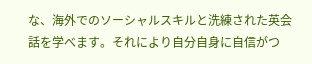な、海外でのソーシャルスキルと洗練された英会話を学べます。それにより自分自身に自信がつ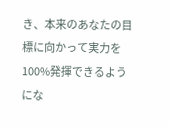き、本来のあなたの目標に向かって実力を100%発揮できるようにな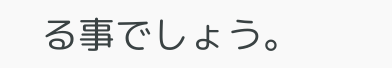る事でしょう。